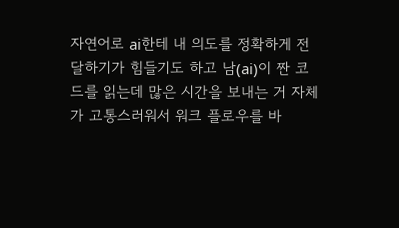자연어로 ai한테 내 의도를 정확하게 전달하기가 힘들기도 하고 남(ai)이 짠 코드를 읽는데 많은 시간을 보내는 거 자체가 고통스러워서 워크 플로우를 바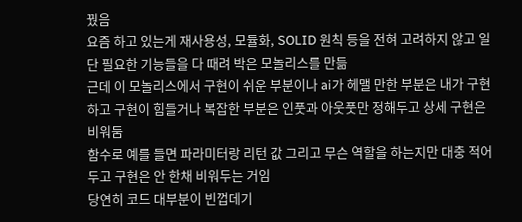꿨음
요즘 하고 있는게 재사용성, 모듈화, SOLID 원칙 등을 전혀 고려하지 않고 일단 필요한 기능들을 다 때려 박은 모놀리스를 만듦
근데 이 모놀리스에서 구현이 쉬운 부분이나 ai가 헤맬 만한 부분은 내가 구현하고 구현이 힘들거나 복잡한 부분은 인풋과 아웃풋만 정해두고 상세 구현은 비워둠
함수로 예를 들면 파라미터랑 리턴 값 그리고 무슨 역할을 하는지만 대충 적어두고 구현은 안 한채 비워두는 거임
당연히 코드 대부분이 빈껍데기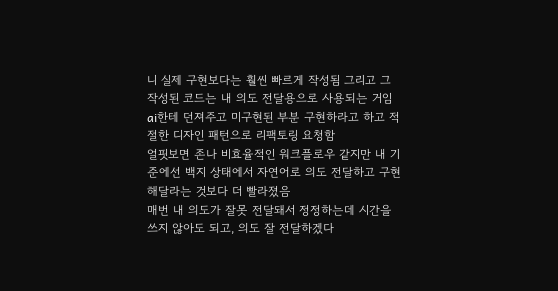니 실제 구현보다는 훨씬 빠르게 작성됨 그리고 그 작성된 코드는 내 의도 전달용으로 사용되는 거임
ai한테 던져주고 미구현된 부분 구현하라고 하고 적절한 디자인 패턴으로 리팩토링 요청함
얼핏보면 존나 비효율적인 워크플로우 같지만 내 기준에선 백지 상태에서 자연어로 의도 전달하고 구현 해달라는 것보다 더 빨라졌음
매번 내 의도가 잘못 전달돼서 정정하는데 시간을 쓰지 않아도 되고, 의도 잘 전달하겠다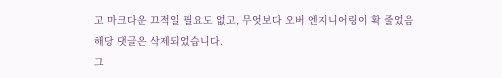고 마크다운 끄적일 필요도 없고, 무엇보다 오버 엔지니어링이 확 줄었음
해당 댓글은 삭제되었습니다.
그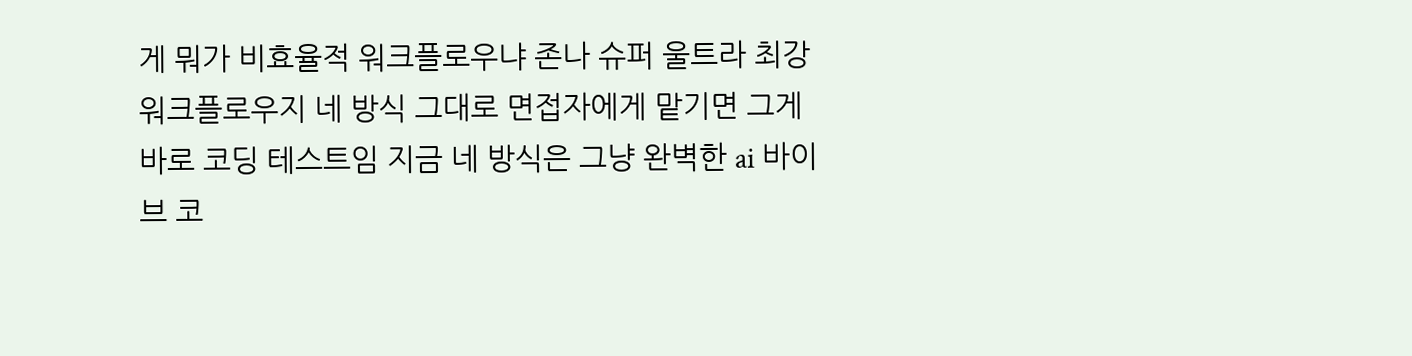게 뭐가 비효율적 워크플로우냐 존나 슈퍼 울트라 최강 워크플로우지 네 방식 그대로 면접자에게 맡기면 그게바로 코딩 테스트임 지금 네 방식은 그냥 완벽한 ai 바이브 코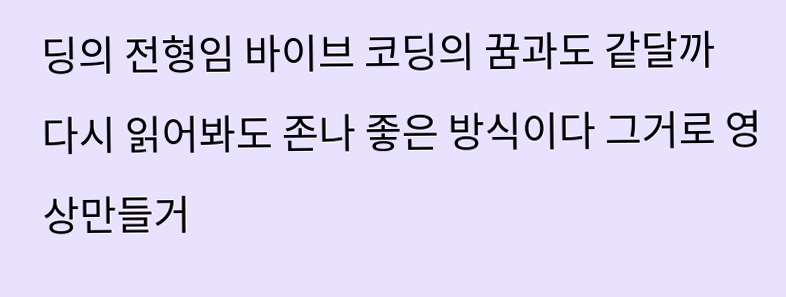딩의 전형임 바이브 코딩의 꿈과도 같달까
다시 읽어봐도 존나 좋은 방식이다 그거로 영상만들거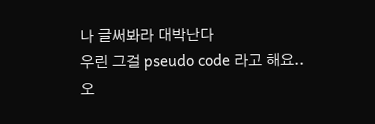나 글써봐라 대박난다
우린 그걸 pseudo code 라고 해요..
오